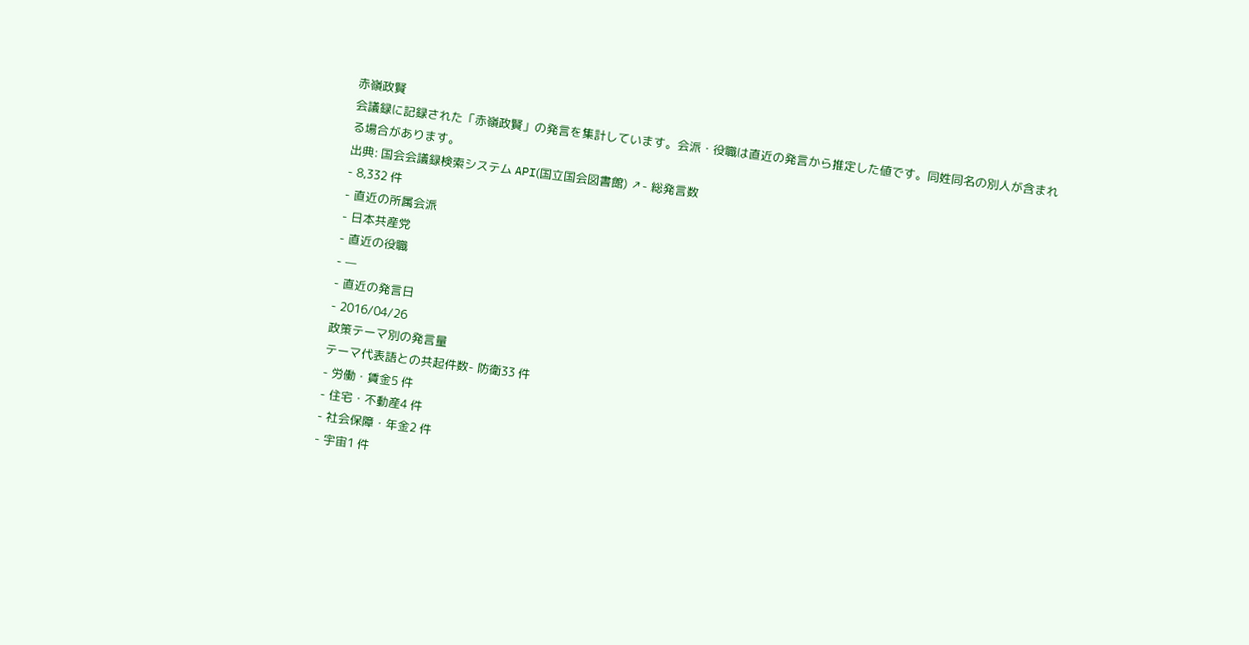赤嶺政賢
会議録に記録された「赤嶺政賢」の発言を集計しています。会派・役職は直近の発言から推定した値です。同姓同名の別人が含まれる場合があります。
出典: 国会会議録検索システム API(国立国会図書館) ↗- 総発言数
- 8,332 件
- 直近の所属会派
- 日本共産党
- 直近の役職
- —
- 直近の発言日
- 2016/04/26
政策テーマ別の発言量
テーマ代表語との共起件数- 防衛33 件
- 労働・賃金5 件
- 住宅・不動産4 件
- 社会保障・年金2 件
- 宇宙1 件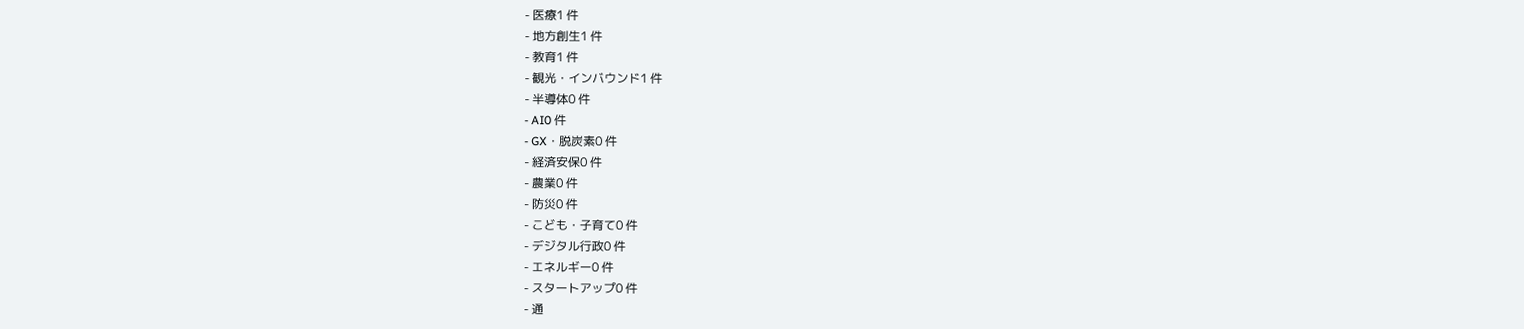- 医療1 件
- 地方創生1 件
- 教育1 件
- 観光・インバウンド1 件
- 半導体0 件
- AI0 件
- GX・脱炭素0 件
- 経済安保0 件
- 農業0 件
- 防災0 件
- こども・子育て0 件
- デジタル行政0 件
- エネルギー0 件
- スタートアップ0 件
- 通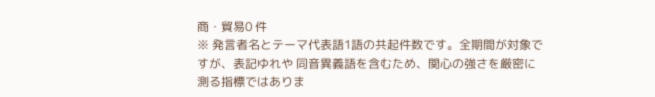商・貿易0 件
※ 発言者名とテーマ代表語1語の共起件数です。全期間が対象ですが、表記ゆれや 同音異義語を含むため、関心の強さを厳密に測る指標ではありま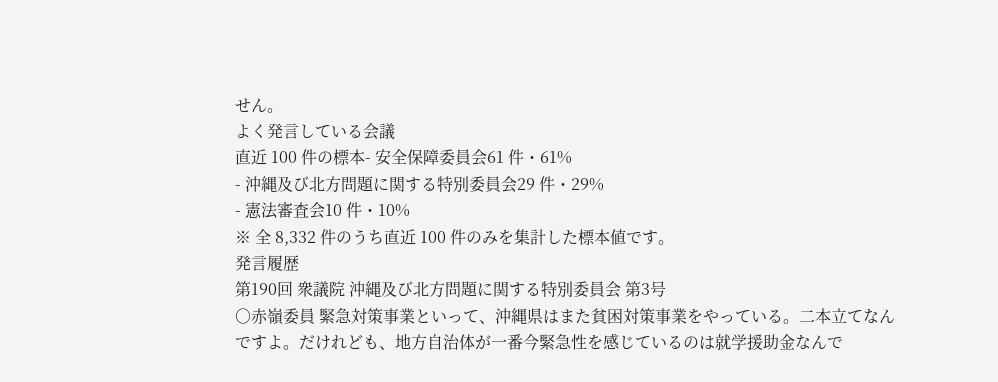せん。
よく発言している会議
直近 100 件の標本- 安全保障委員会61 件・61%
- 沖縄及び北方問題に関する特別委員会29 件・29%
- 憲法審査会10 件・10%
※ 全 8,332 件のうち直近 100 件のみを集計した標本値です。
発言履歴
第190回 衆議院 沖縄及び北方問題に関する特別委員会 第3号
○赤嶺委員 緊急対策事業といって、沖縄県はまた貧困対策事業をやっている。二本立てなんですよ。だけれども、地方自治体が一番今緊急性を感じているのは就学援助金なんで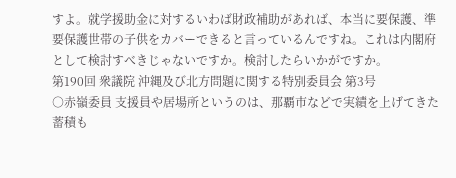すよ。就学援助金に対するいわば財政補助があれば、本当に要保護、準要保護世帯の子供をカバーできると言っているんですね。これは内閣府として検討すべきじゃないですか。検討したらいかがですか。
第190回 衆議院 沖縄及び北方問題に関する特別委員会 第3号
○赤嶺委員 支援員や居場所というのは、那覇市などで実績を上げてきた蓄積も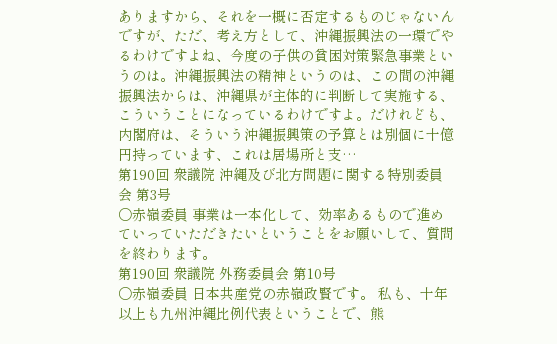ありますから、それを一概に否定するものじゃないんですが、ただ、考え方として、沖縄振興法の一環でやるわけですよね、今度の子供の貧困対策緊急事業というのは。沖縄振興法の精神というのは、この間の沖縄振興法からは、沖縄県が主体的に判断して実施する、こういうことになっているわけですよ。だけれども、内閣府は、そういう沖縄振興策の予算とは別個に十億円持っています、これは居場所と支…
第190回 衆議院 沖縄及び北方問題に関する特別委員会 第3号
○赤嶺委員 事業は一本化して、効率あるもので進めていっていただきたいということをお願いして、質問を終わります。
第190回 衆議院 外務委員会 第10号
○赤嶺委員 日本共産党の赤嶺政賢です。 私も、十年以上も九州沖縄比例代表ということで、熊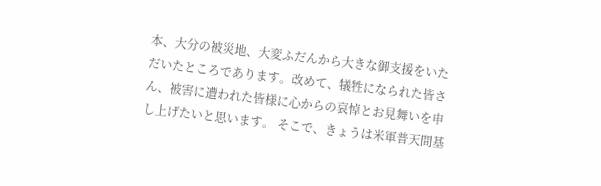本、大分の被災地、大変ふだんから大きな御支援をいただいたところであります。改めて、犠牲になられた皆さん、被害に遭われた皆様に心からの哀悼とお見舞いを申し上げたいと思います。 そこで、きょうは米軍普天間基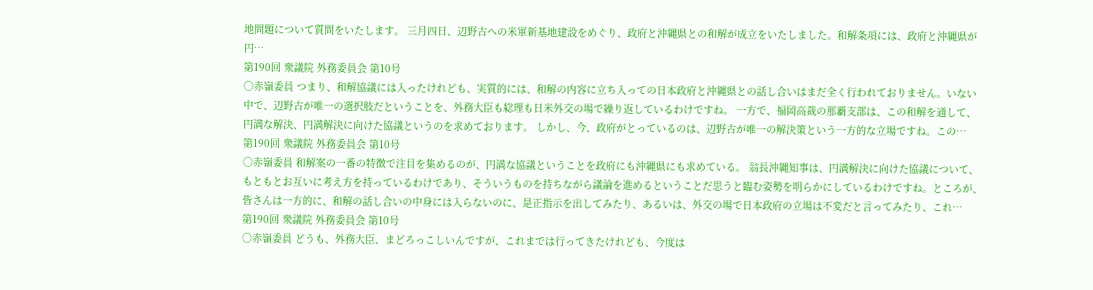地問題について質問をいたします。 三月四日、辺野古への米軍新基地建設をめぐり、政府と沖縄県との和解が成立をいたしました。和解条項には、政府と沖縄県が円…
第190回 衆議院 外務委員会 第10号
○赤嶺委員 つまり、和解協議には入ったけれども、実質的には、和解の内容に立ち入っての日本政府と沖縄県との話し合いはまだ全く行われておりません。いない中で、辺野古が唯一の選択肢だということを、外務大臣も総理も日米外交の場で繰り返しているわけですね。 一方で、福岡高裁の那覇支部は、この和解を通して、円満な解決、円満解決に向けた協議というのを求めております。 しかし、今、政府がとっているのは、辺野古が唯一の解決策という一方的な立場ですね。この…
第190回 衆議院 外務委員会 第10号
○赤嶺委員 和解案の一番の特徴で注目を集めるのが、円満な協議ということを政府にも沖縄県にも求めている。 翁長沖縄知事は、円満解決に向けた協議について、もともとお互いに考え方を持っているわけであり、そういうものを持ちながら議論を進めるということだ思うと臨む姿勢を明らかにしているわけですね。ところが、皆さんは一方的に、和解の話し合いの中身には入らないのに、是正指示を出してみたり、あるいは、外交の場で日本政府の立場は不変だと言ってみたり、これ…
第190回 衆議院 外務委員会 第10号
○赤嶺委員 どうも、外務大臣、まどろっこしいんですが、これまでは行ってきたけれども、今度は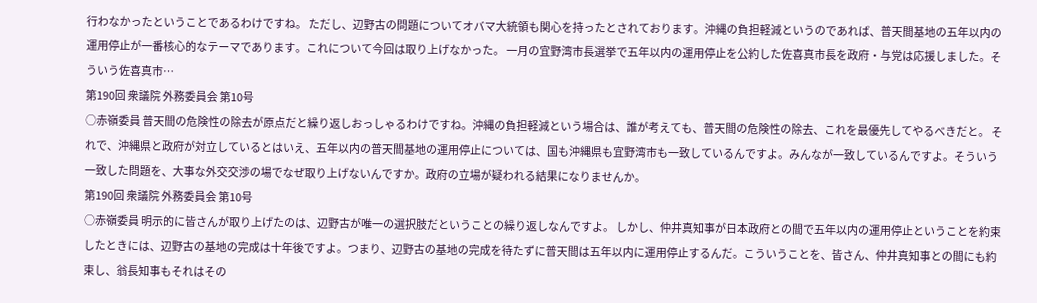行わなかったということであるわけですね。 ただし、辺野古の問題についてオバマ大統領も関心を持ったとされております。沖縄の負担軽減というのであれば、普天間基地の五年以内の運用停止が一番核心的なテーマであります。これについて今回は取り上げなかった。 一月の宜野湾市長選挙で五年以内の運用停止を公約した佐喜真市長を政府・与党は応援しました。そういう佐喜真市…
第190回 衆議院 外務委員会 第10号
○赤嶺委員 普天間の危険性の除去が原点だと繰り返しおっしゃるわけですね。沖縄の負担軽減という場合は、誰が考えても、普天間の危険性の除去、これを最優先してやるべきだと。 それで、沖縄県と政府が対立しているとはいえ、五年以内の普天間基地の運用停止については、国も沖縄県も宜野湾市も一致しているんですよ。みんなが一致しているんですよ。そういう一致した問題を、大事な外交交渉の場でなぜ取り上げないんですか。政府の立場が疑われる結果になりませんか。
第190回 衆議院 外務委員会 第10号
○赤嶺委員 明示的に皆さんが取り上げたのは、辺野古が唯一の選択肢だということの繰り返しなんですよ。 しかし、仲井真知事が日本政府との間で五年以内の運用停止ということを約束したときには、辺野古の基地の完成は十年後ですよ。つまり、辺野古の基地の完成を待たずに普天間は五年以内に運用停止するんだ。こういうことを、皆さん、仲井真知事との間にも約束し、翁長知事もそれはその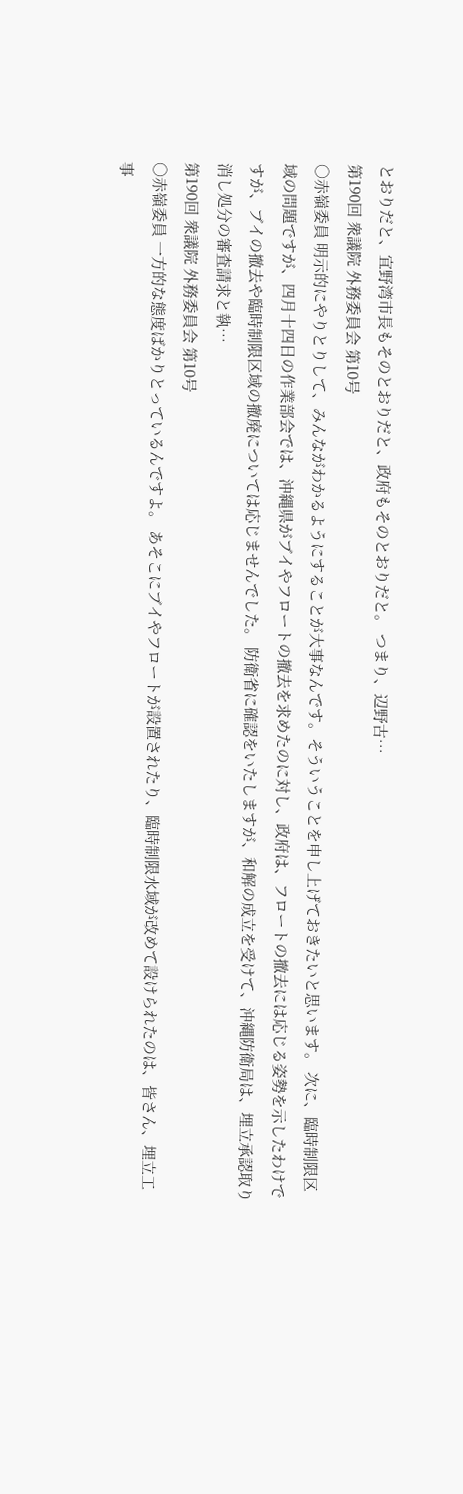とおりだと、宜野湾市長もそのとおりだと、政府もそのとおりだと。 つまり、辺野古…
第190回 衆議院 外務委員会 第10号
○赤嶺委員 明示的にやりとりして、みんながわかるようにすることが大事なんです。そういうことを申し上げておきたいと思います。 次に、臨時制限区域の問題ですが、四月十四日の作業部会では、沖縄県がブイやフロートの撤去を求めたのに対し、政府は、フロートの撤去には応じる姿勢を示したわけですが、ブイの撤去や臨時制限区域の撤廃については応じませんでした。 防衛省に確認をいたしますが、和解の成立を受けて、沖縄防衛局は、埋立承認取り消し処分の審査請求と執…
第190回 衆議院 外務委員会 第10号
○赤嶺委員 一方的な態度ばかりとっているんですよ。 あそこにブイやフロートが設置されたり、臨時制限水域が改めて設けられたのは、皆さん、埋立工事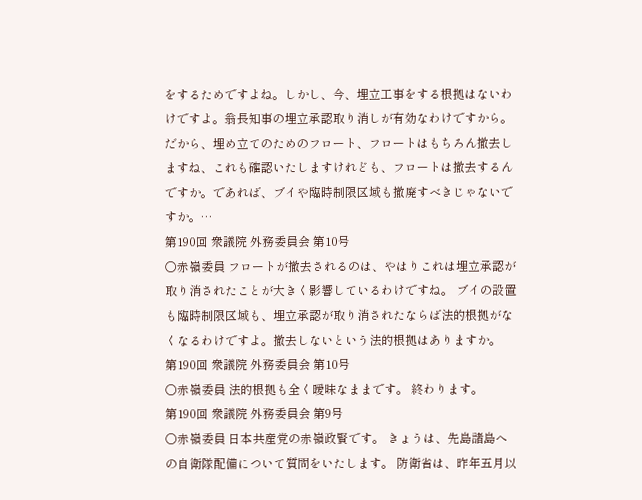をするためですよね。しかし、今、埋立工事をする根拠はないわけですよ。翁長知事の埋立承認取り消しが有効なわけですから。 だから、埋め立てのためのフロート、フロートはもちろん撤去しますね、これも確認いたしますけれども、フロートは撤去するんですか。であれば、ブイや臨時制限区域も撤廃すべきじゃないですか。…
第190回 衆議院 外務委員会 第10号
○赤嶺委員 フロートが撤去されるのは、やはりこれは埋立承認が取り消されたことが大きく影響しているわけですね。 ブイの設置も臨時制限区域も、埋立承認が取り消されたならば法的根拠がなくなるわけですよ。撤去しないという法的根拠はありますか。
第190回 衆議院 外務委員会 第10号
○赤嶺委員 法的根拠も全く曖昧なままです。 終わります。
第190回 衆議院 外務委員会 第9号
○赤嶺委員 日本共産党の赤嶺政賢です。 きょうは、先島諸島への自衛隊配備について質問をいたします。 防衛省は、昨年五月以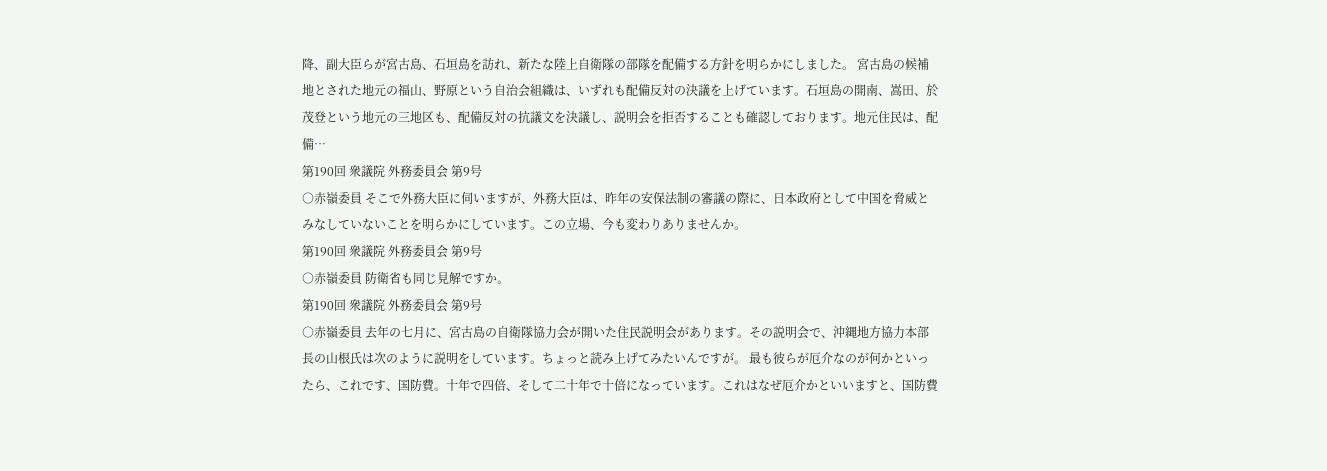降、副大臣らが宮古島、石垣島を訪れ、新たな陸上自衛隊の部隊を配備する方針を明らかにしました。 宮古島の候補地とされた地元の福山、野原という自治会組織は、いずれも配備反対の決議を上げています。石垣島の開南、嵩田、於茂登という地元の三地区も、配備反対の抗議文を決議し、説明会を拒否することも確認しております。地元住民は、配備…
第190回 衆議院 外務委員会 第9号
○赤嶺委員 そこで外務大臣に伺いますが、外務大臣は、昨年の安保法制の審議の際に、日本政府として中国を脅威とみなしていないことを明らかにしています。この立場、今も変わりありませんか。
第190回 衆議院 外務委員会 第9号
○赤嶺委員 防衛省も同じ見解ですか。
第190回 衆議院 外務委員会 第9号
○赤嶺委員 去年の七月に、宮古島の自衛隊協力会が開いた住民説明会があります。その説明会で、沖縄地方協力本部長の山根氏は次のように説明をしています。ちょっと読み上げてみたいんですが。 最も彼らが厄介なのが何かといったら、これです、国防費。十年で四倍、そして二十年で十倍になっています。これはなぜ厄介かといいますと、国防費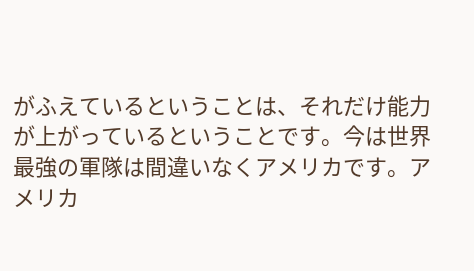がふえているということは、それだけ能力が上がっているということです。今は世界最強の軍隊は間違いなくアメリカです。アメリカ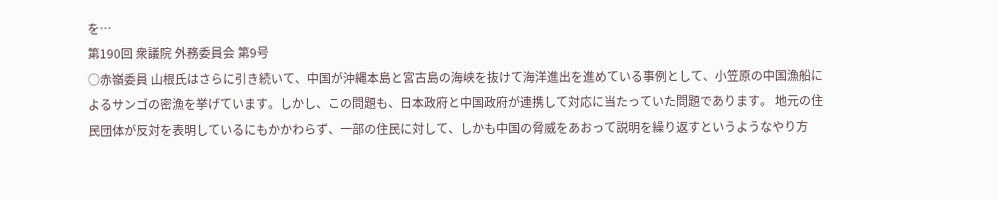を…
第190回 衆議院 外務委員会 第9号
○赤嶺委員 山根氏はさらに引き続いて、中国が沖縄本島と宮古島の海峡を抜けて海洋進出を進めている事例として、小笠原の中国漁船によるサンゴの密漁を挙げています。しかし、この問題も、日本政府と中国政府が連携して対応に当たっていた問題であります。 地元の住民団体が反対を表明しているにもかかわらず、一部の住民に対して、しかも中国の脅威をあおって説明を繰り返すというようなやり方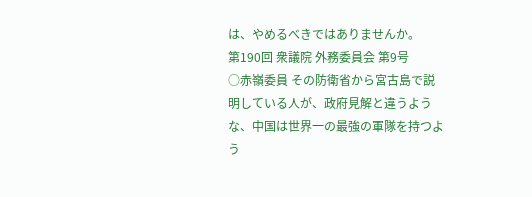は、やめるべきではありませんか。
第190回 衆議院 外務委員会 第9号
○赤嶺委員 その防衛省から宮古島で説明している人が、政府見解と違うような、中国は世界一の最強の軍隊を持つよう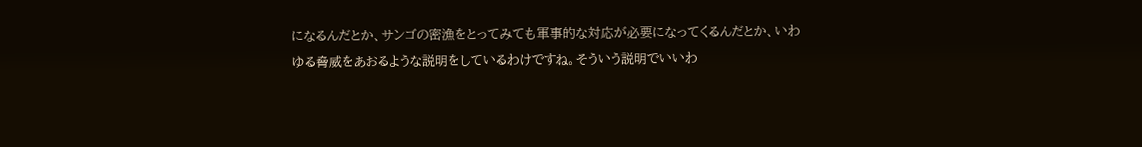になるんだとか、サンゴの密漁をとってみても軍事的な対応が必要になってくるんだとか、いわゆる脅威をあおるような説明をしているわけですね。そういう説明でいいわ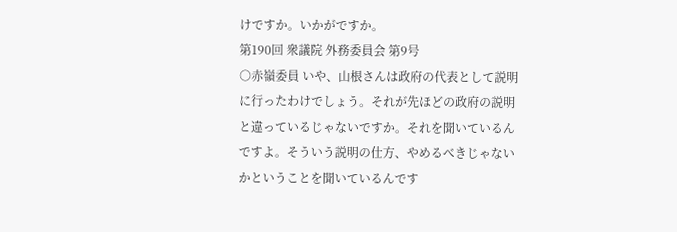けですか。いかがですか。
第190回 衆議院 外務委員会 第9号
○赤嶺委員 いや、山根さんは政府の代表として説明に行ったわけでしょう。それが先ほどの政府の説明と違っているじゃないですか。それを聞いているんですよ。そういう説明の仕方、やめるべきじゃないかということを聞いているんです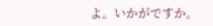よ。いかがですか。